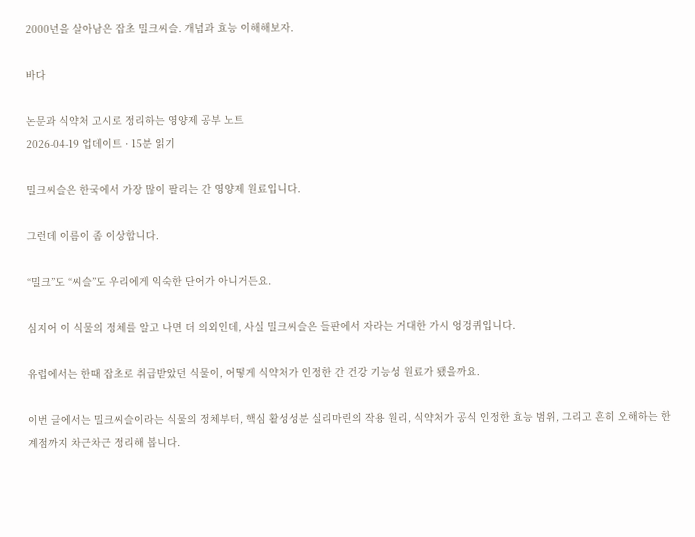2000년을 살아남은 잡초 밀크씨슬. 개념과 효능 이해해보자.

바다

논문과 식약처 고시로 정리하는 영양제 공부 노트
2026-04-19 업데이트 · 15분 읽기

밀크씨슬은 한국에서 가장 많이 팔리는 간 영양제 원료입니다.

그런데 이름이 좀 이상합니다.

“밀크”도 “씨슬”도 우리에게 익숙한 단어가 아니거든요.

심지어 이 식물의 정체를 알고 나면 더 의외인데, 사실 밀크씨슬은 들판에서 자라는 거대한 가시 엉겅퀴입니다.

유럽에서는 한때 잡초로 취급받았던 식물이, 어떻게 식약처가 인정한 간 건강 기능성 원료가 됐을까요.

이번 글에서는 밀크씨슬이라는 식물의 정체부터, 핵심 활성성분 실리마린의 작용 원리, 식약처가 공식 인정한 효능 범위, 그리고 흔히 오해하는 한계점까지 차근차근 정리해 봅니다.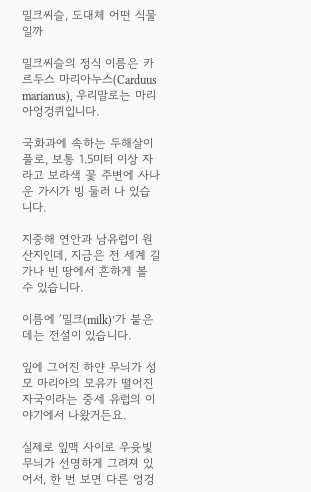밀크씨슬, 도대체 어떤 식물일까

밀크씨슬의 정식 이름은 카르두스 마리아누스(Carduus marianus), 우리말로는 마리아엉겅퀴입니다.

국화과에 속하는 두해살이풀로, 보통 1.5미터 이상 자라고 보라색 꽃 주변에 사나운 가시가 빙 둘러 나 있습니다.

지중해 연안과 남유럽이 원산지인데, 지금은 전 세계 길가나 빈 땅에서 흔하게 볼 수 있습니다.

이름에 ‘밀크(milk)’가 붙은 데는 전설이 있습니다.

잎에 그어진 하얀 무늬가 성모 마리아의 모유가 떨어진 자국이라는 중세 유럽의 이야기에서 나왔거든요.

실제로 잎맥 사이로 우윳빛 무늬가 선명하게 그려져 있어서, 한 번 보면 다른 엉겅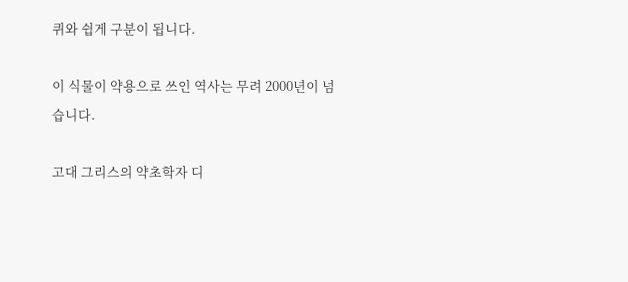퀴와 쉽게 구분이 됩니다.

이 식물이 약용으로 쓰인 역사는 무려 2000년이 넘습니다.

고대 그리스의 약초학자 디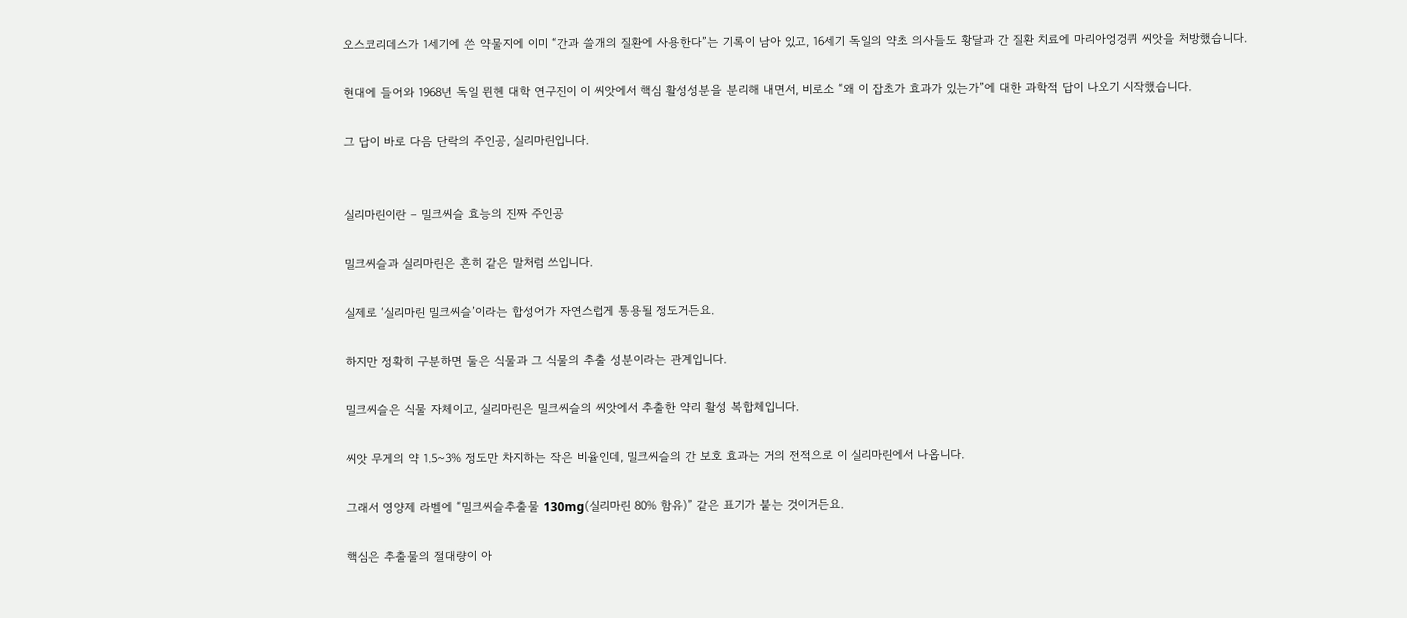오스코리데스가 1세기에 쓴 약물지에 이미 “간과 쓸개의 질환에 사용한다”는 기록이 남아 있고, 16세기 독일의 약초 의사들도 황달과 간 질환 치료에 마리아엉겅퀴 씨앗을 처방했습니다.

현대에 들어와 1968년 독일 뮌헨 대학 연구진이 이 씨앗에서 핵심 활성성분을 분리해 내면서, 비로소 “왜 이 잡초가 효과가 있는가”에 대한 과학적 답이 나오기 시작했습니다.

그 답이 바로 다음 단락의 주인공, 실리마린입니다.


실리마린이란 – 밀크씨슬 효능의 진짜 주인공

밀크씨슬과 실리마린은 흔히 같은 말처럼 쓰입니다.

실제로 ‘실리마린 밀크씨슬’이라는 합성어가 자연스럽게 통용될 정도거든요.

하지만 정확히 구분하면 둘은 식물과 그 식물의 추출 성분이라는 관계입니다.

밀크씨슬은 식물 자체이고, 실리마린은 밀크씨슬의 씨앗에서 추출한 약리 활성 복합체입니다.

씨앗 무게의 약 1.5~3% 정도만 차지하는 작은 비율인데, 밀크씨슬의 간 보호 효과는 거의 전적으로 이 실리마린에서 나옵니다.

그래서 영양제 라벨에 “밀크씨슬추출물 130mg(실리마린 80% 함유)” 같은 표기가 붙는 것이거든요.

핵심은 추출물의 절대량이 아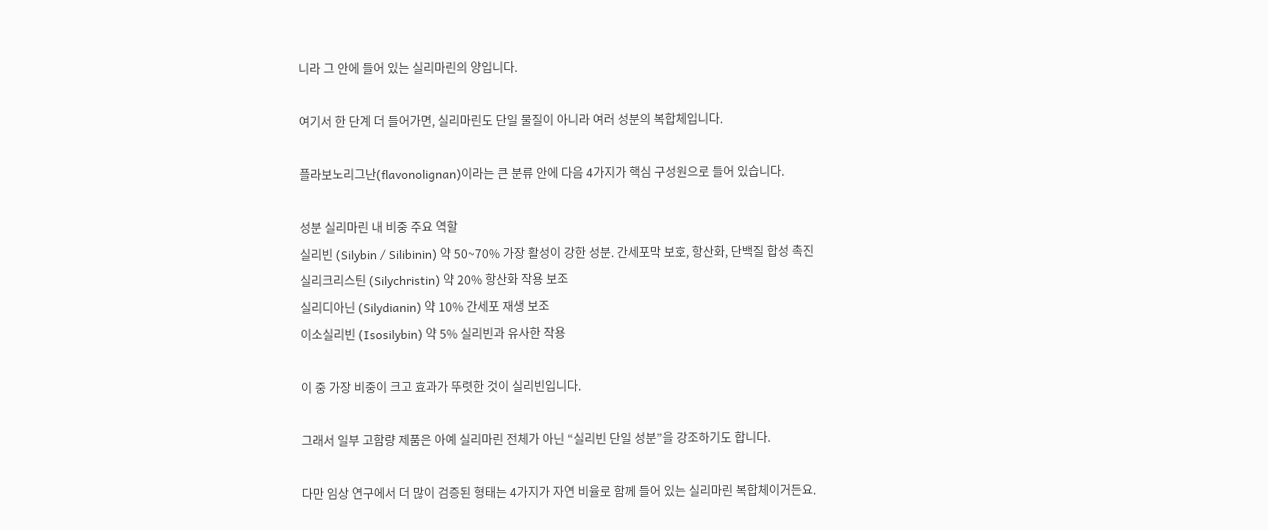니라 그 안에 들어 있는 실리마린의 양입니다.

여기서 한 단계 더 들어가면, 실리마린도 단일 물질이 아니라 여러 성분의 복합체입니다.

플라보노리그난(flavonolignan)이라는 큰 분류 안에 다음 4가지가 핵심 구성원으로 들어 있습니다.

성분 실리마린 내 비중 주요 역할
실리빈 (Silybin / Silibinin) 약 50~70% 가장 활성이 강한 성분. 간세포막 보호, 항산화, 단백질 합성 촉진
실리크리스틴 (Silychristin) 약 20% 항산화 작용 보조
실리디아닌 (Silydianin) 약 10% 간세포 재생 보조
이소실리빈 (Isosilybin) 약 5% 실리빈과 유사한 작용

이 중 가장 비중이 크고 효과가 뚜렷한 것이 실리빈입니다.

그래서 일부 고함량 제품은 아예 실리마린 전체가 아닌 “실리빈 단일 성분”을 강조하기도 합니다.

다만 임상 연구에서 더 많이 검증된 형태는 4가지가 자연 비율로 함께 들어 있는 실리마린 복합체이거든요.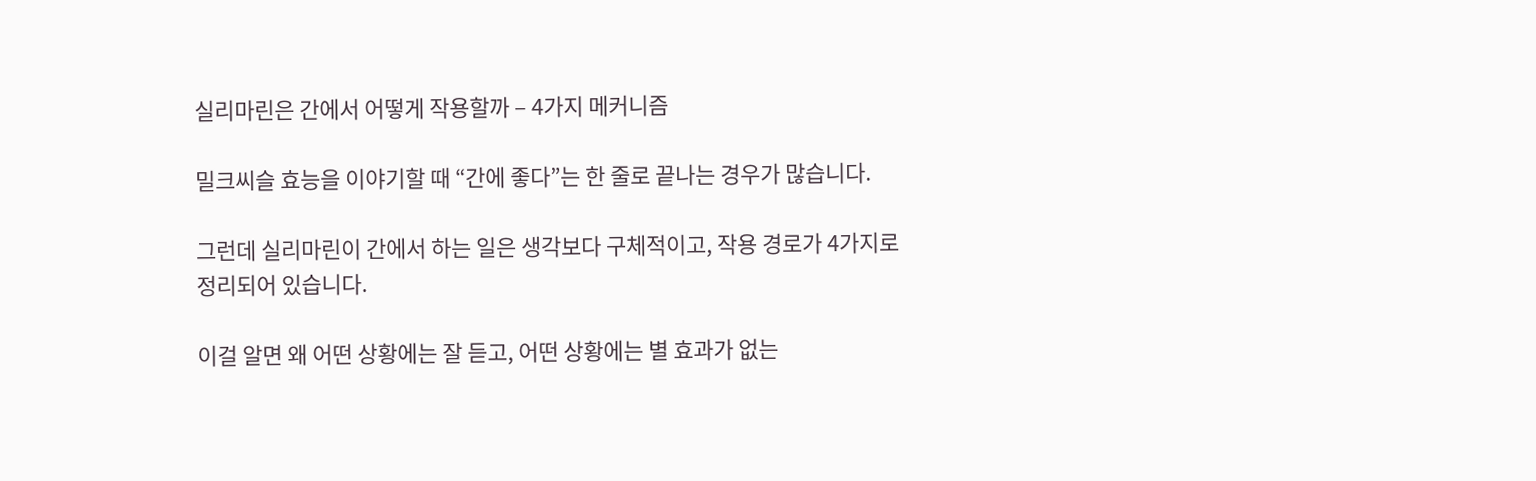실리마린은 간에서 어떻게 작용할까 – 4가지 메커니즘

밀크씨슬 효능을 이야기할 때 “간에 좋다”는 한 줄로 끝나는 경우가 많습니다.

그런데 실리마린이 간에서 하는 일은 생각보다 구체적이고, 작용 경로가 4가지로 정리되어 있습니다.

이걸 알면 왜 어떤 상황에는 잘 듣고, 어떤 상황에는 별 효과가 없는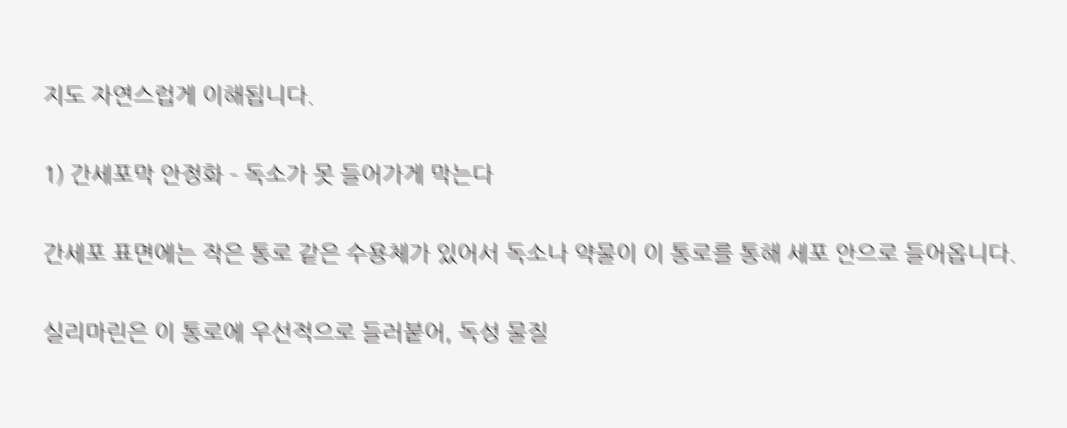지도 자연스럽게 이해됩니다.

1) 간세포막 안정화 – 독소가 못 들어가게 막는다

간세포 표면에는 작은 통로 같은 수용체가 있어서 독소나 약물이 이 통로를 통해 세포 안으로 들어옵니다.

실리마린은 이 통로에 우선적으로 들러붙어, 독성 물질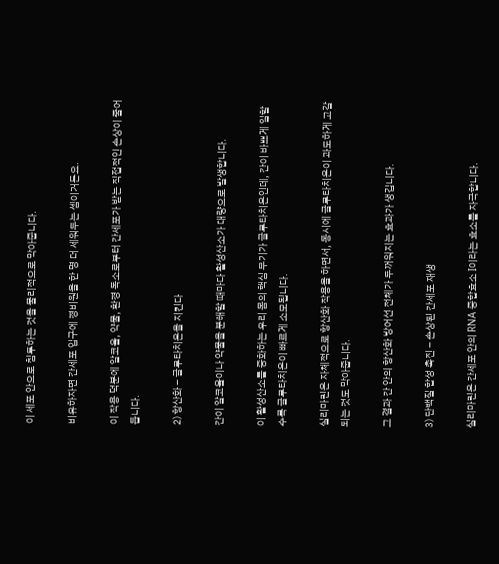이 세포 안으로 침투하는 것을 물리적으로 막아줍니다.

비유하자면 간세포 입구에 경비원을 한 명 더 세워두는 셈이거든요.

이 작용 덕분에 알코올, 약물, 환경 독소로부터 간세포가 받는 직접적인 손상이 줄어듭니다.

2) 항산화 – 글루타치온을 지킨다

간이 알코올이나 약물을 분해할 때마다 활성산소가 대량으로 발생합니다.

이 활성산소를 중화하는 우리 몸의 핵심 무기가 글루타치온인데, 간이 바쁘게 일할수록 글루타치온이 빠르게 소모됩니다.

실리마린은 자체적으로 항산화 작용을 하면서, 동시에 글루타치온이 과도하게 고갈되는 것도 막아줍니다.

그 결과 간 안의 항산화 방어선 전체가 두꺼워지는 효과가 생깁니다.

3) 단백질 합성 촉진 – 손상된 간세포 재생

실리마린은 간세포 안의 RNA 중합효소 I이라는 효소를 자극합니다.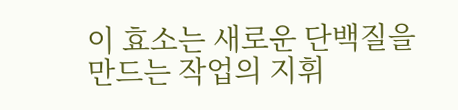이 효소는 새로운 단백질을 만드는 작업의 지휘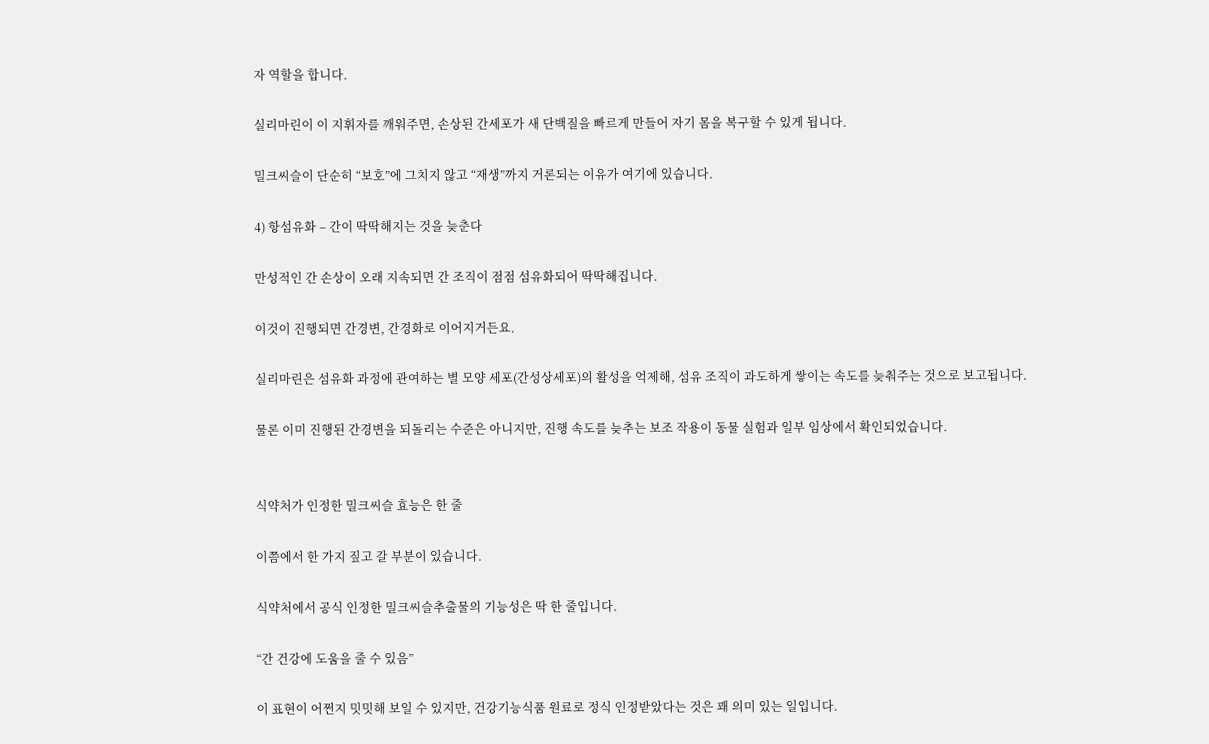자 역할을 합니다.

실리마린이 이 지휘자를 깨워주면, 손상된 간세포가 새 단백질을 빠르게 만들어 자기 몸을 복구할 수 있게 됩니다.

밀크씨슬이 단순히 “보호”에 그치지 않고 “재생”까지 거론되는 이유가 여기에 있습니다.

4) 항섬유화 – 간이 딱딱해지는 것을 늦춘다

만성적인 간 손상이 오래 지속되면 간 조직이 점점 섬유화되어 딱딱해집니다.

이것이 진행되면 간경변, 간경화로 이어지거든요.

실리마린은 섬유화 과정에 관여하는 별 모양 세포(간성상세포)의 활성을 억제해, 섬유 조직이 과도하게 쌓이는 속도를 늦춰주는 것으로 보고됩니다.

물론 이미 진행된 간경변을 되돌리는 수준은 아니지만, 진행 속도를 늦추는 보조 작용이 동물 실험과 일부 임상에서 확인되었습니다.


식약처가 인정한 밀크씨슬 효능은 한 줄

이쯤에서 한 가지 짚고 갈 부분이 있습니다.

식약처에서 공식 인정한 밀크씨슬추출물의 기능성은 딱 한 줄입니다.

“간 건강에 도움을 줄 수 있음”

이 표현이 어쩐지 밋밋해 보일 수 있지만, 건강기능식품 원료로 정식 인정받았다는 것은 꽤 의미 있는 일입니다.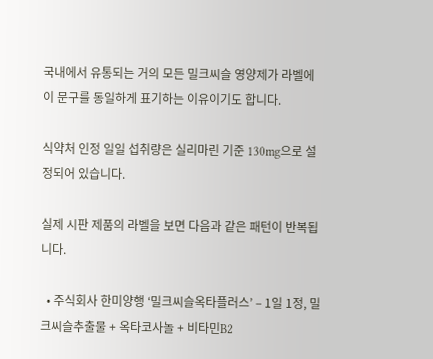국내에서 유통되는 거의 모든 밀크씨슬 영양제가 라벨에 이 문구를 동일하게 표기하는 이유이기도 합니다.

식약처 인정 일일 섭취량은 실리마린 기준 130mg으로 설정되어 있습니다.

실제 시판 제품의 라벨을 보면 다음과 같은 패턴이 반복됩니다.

  • 주식회사 한미양행 ‘밀크씨슬옥타플러스’ – 1일 1정, 밀크씨슬추출물 + 옥타코사놀 + 비타민B2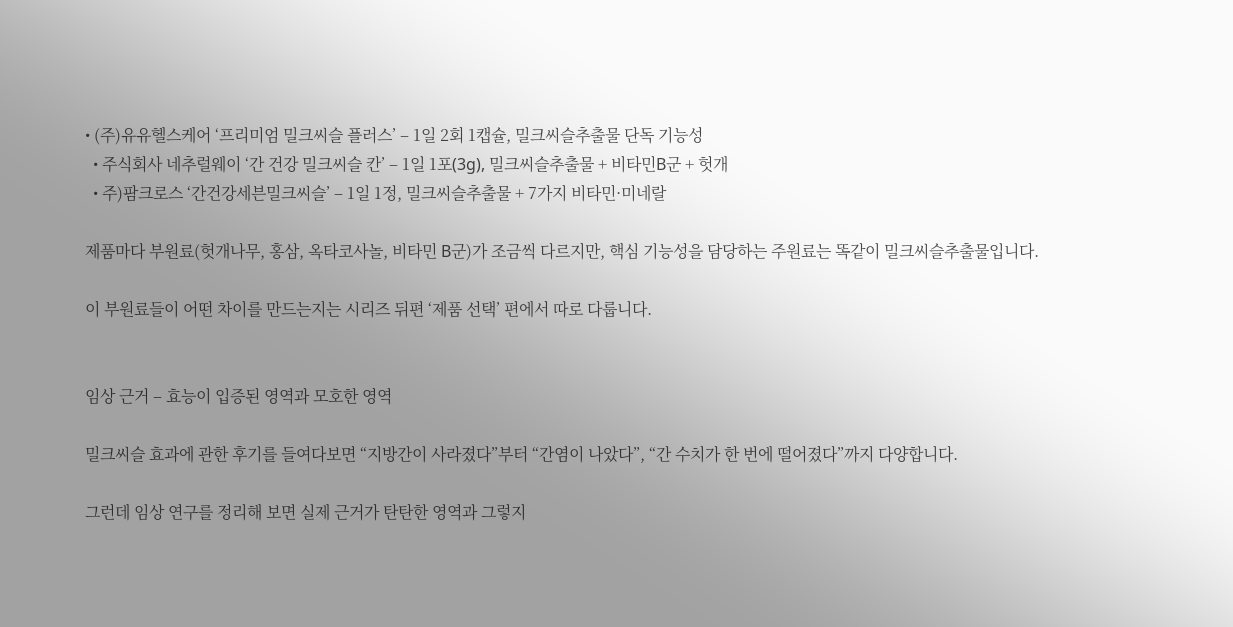• (주)유유헬스케어 ‘프리미엄 밀크씨슬 플러스’ – 1일 2회 1캡슐, 밀크씨슬추출물 단독 기능성
  • 주식회사 네추럴웨이 ‘간 건강 밀크씨슬 칸’ – 1일 1포(3g), 밀크씨슬추출물 + 비타민B군 + 헛개
  • 주)팜크로스 ‘간건강세븐밀크씨슬’ – 1일 1정, 밀크씨슬추출물 + 7가지 비타민·미네랄

제품마다 부원료(헛개나무, 홍삼, 옥타코사놀, 비타민 B군)가 조금씩 다르지만, 핵심 기능성을 담당하는 주원료는 똑같이 밀크씨슬추출물입니다.

이 부원료들이 어떤 차이를 만드는지는 시리즈 뒤편 ‘제품 선택’ 편에서 따로 다룹니다.


임상 근거 – 효능이 입증된 영역과 모호한 영역

밀크씨슬 효과에 관한 후기를 들여다보면 “지방간이 사라졌다”부터 “간염이 나았다”, “간 수치가 한 번에 떨어졌다”까지 다양합니다.

그런데 임상 연구를 정리해 보면 실제 근거가 탄탄한 영역과 그렇지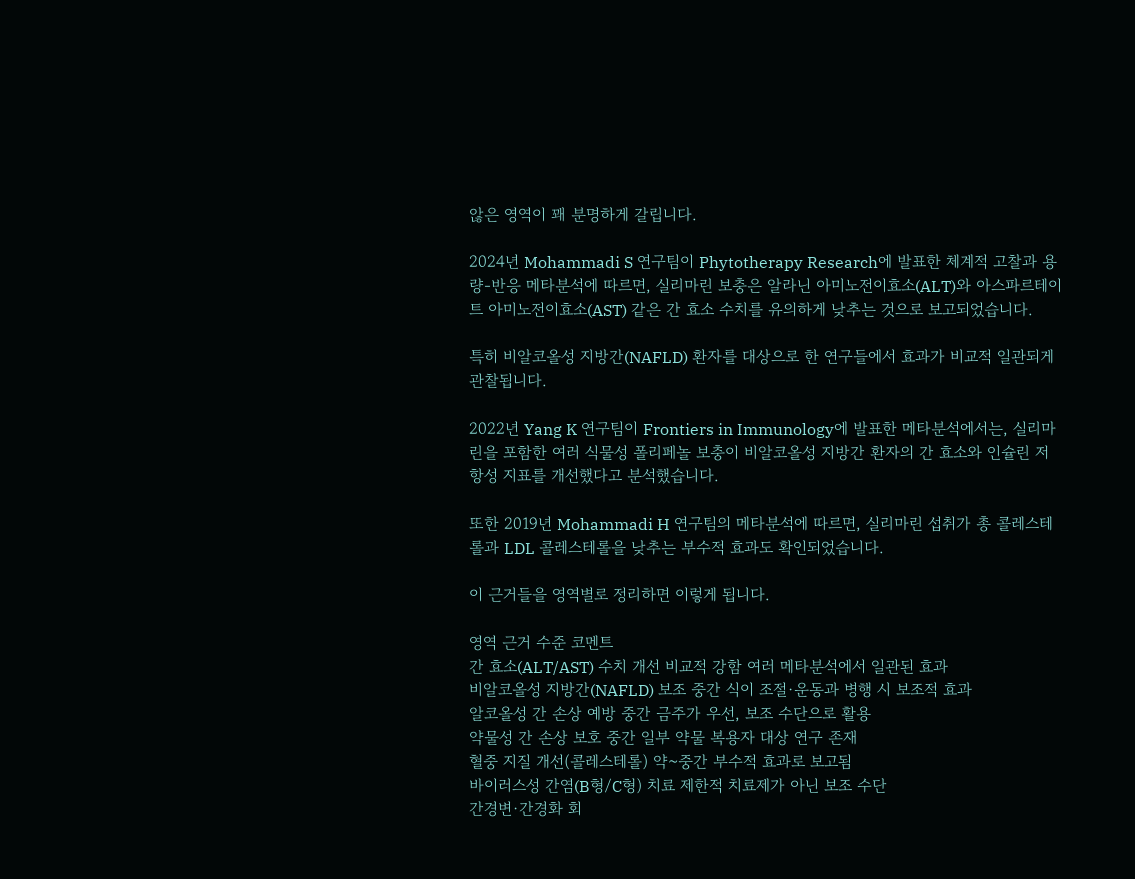않은 영역이 꽤 분명하게 갈립니다.

2024년 Mohammadi S 연구팀이 Phytotherapy Research에 발표한 체계적 고찰과 용량-반응 메타분석에 따르면, 실리마린 보충은 알라닌 아미노전이효소(ALT)와 아스파르테이트 아미노전이효소(AST) 같은 간 효소 수치를 유의하게 낮추는 것으로 보고되었습니다.

특히 비알코올성 지방간(NAFLD) 환자를 대상으로 한 연구들에서 효과가 비교적 일관되게 관찰됩니다.

2022년 Yang K 연구팀이 Frontiers in Immunology에 발표한 메타분석에서는, 실리마린을 포함한 여러 식물성 폴리페놀 보충이 비알코올성 지방간 환자의 간 효소와 인슐린 저항성 지표를 개선했다고 분석했습니다.

또한 2019년 Mohammadi H 연구팀의 메타분석에 따르면, 실리마린 섭취가 총 콜레스테롤과 LDL 콜레스테롤을 낮추는 부수적 효과도 확인되었습니다.

이 근거들을 영역별로 정리하면 이렇게 됩니다.

영역 근거 수준 코멘트
간 효소(ALT/AST) 수치 개선 비교적 강함 여러 메타분석에서 일관된 효과
비알코올성 지방간(NAFLD) 보조 중간 식이 조절·운동과 병행 시 보조적 효과
알코올성 간 손상 예방 중간 금주가 우선, 보조 수단으로 활용
약물성 간 손상 보호 중간 일부 약물 복용자 대상 연구 존재
혈중 지질 개선(콜레스테롤) 약~중간 부수적 효과로 보고됨
바이러스성 간염(B형/C형) 치료 제한적 치료제가 아닌 보조 수단
간경변·간경화 회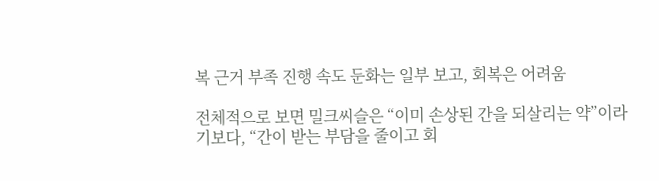복 근거 부족 진행 속도 둔화는 일부 보고, 회복은 어려움

전체적으로 보면 밀크씨슬은 “이미 손상된 간을 되살리는 약”이라기보다, “간이 받는 부담을 줄이고 회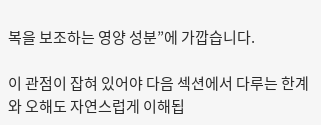복을 보조하는 영양 성분”에 가깝습니다.

이 관점이 잡혀 있어야 다음 섹션에서 다루는 한계와 오해도 자연스럽게 이해됩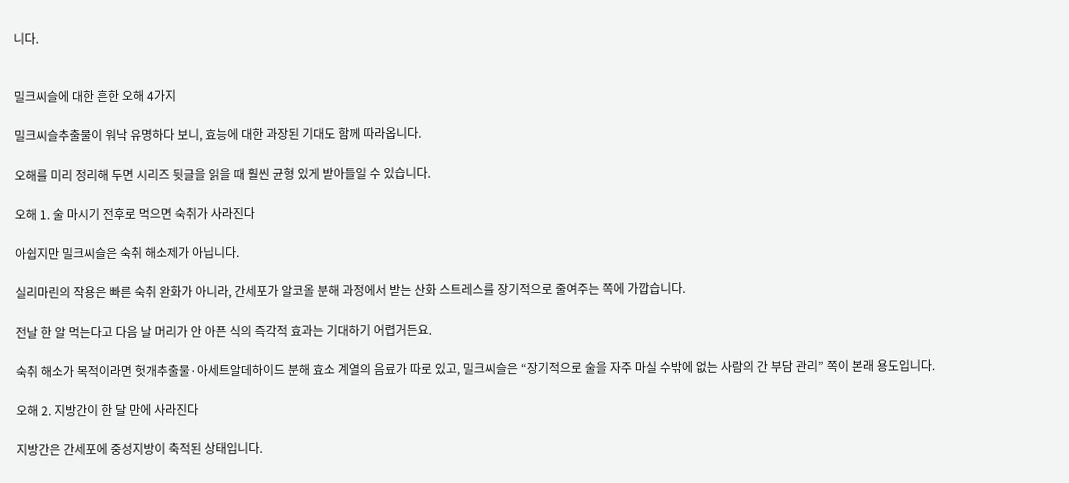니다.


밀크씨슬에 대한 흔한 오해 4가지

밀크씨슬추출물이 워낙 유명하다 보니, 효능에 대한 과장된 기대도 함께 따라옵니다.

오해를 미리 정리해 두면 시리즈 뒷글을 읽을 때 훨씬 균형 있게 받아들일 수 있습니다.

오해 1. 술 마시기 전후로 먹으면 숙취가 사라진다

아쉽지만 밀크씨슬은 숙취 해소제가 아닙니다.

실리마린의 작용은 빠른 숙취 완화가 아니라, 간세포가 알코올 분해 과정에서 받는 산화 스트레스를 장기적으로 줄여주는 쪽에 가깝습니다.

전날 한 알 먹는다고 다음 날 머리가 안 아픈 식의 즉각적 효과는 기대하기 어렵거든요.

숙취 해소가 목적이라면 헛개추출물·아세트알데하이드 분해 효소 계열의 음료가 따로 있고, 밀크씨슬은 “장기적으로 술을 자주 마실 수밖에 없는 사람의 간 부담 관리” 쪽이 본래 용도입니다.

오해 2. 지방간이 한 달 만에 사라진다

지방간은 간세포에 중성지방이 축적된 상태입니다.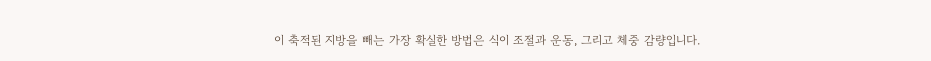이 축적된 지방을 빼는 가장 확실한 방법은 식이 조절과 운동, 그리고 체중 감량입니다.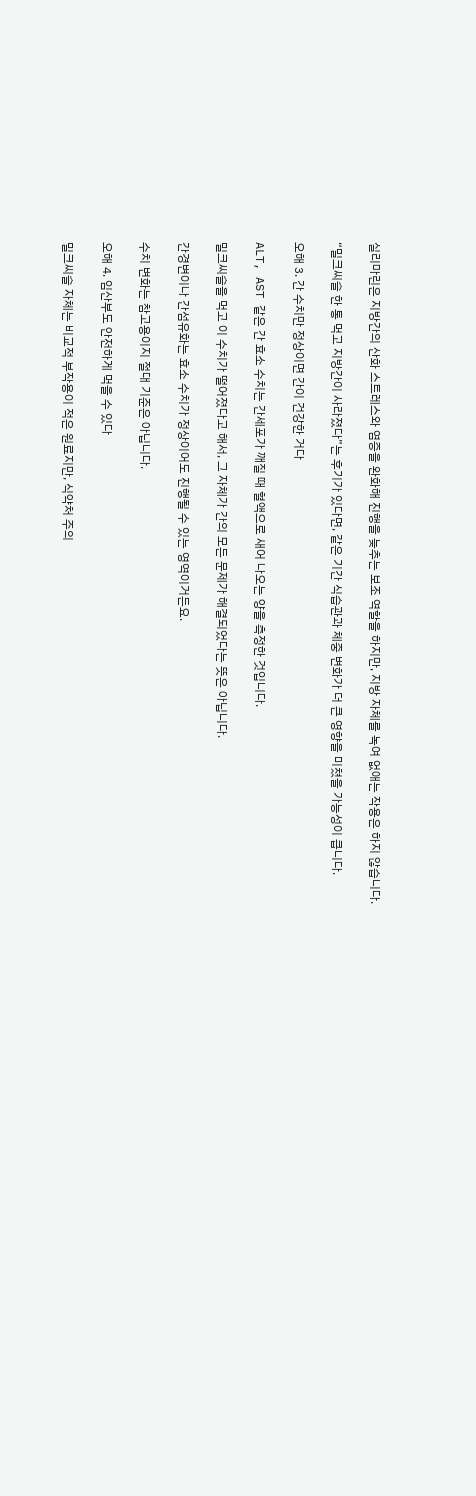실리마린은 지방간의 산화 스트레스와 염증을 완화해 진행을 늦추는 보조 역할을 하지만, 지방 자체를 녹여 없애는 작용은 하지 않습니다.

“밀크씨슬 한 통 먹고 지방간이 사라졌다”는 후기가 있다면, 같은 기간 식습관과 체중 변화가 더 큰 영향을 미쳤을 가능성이 큽니다.

오해 3. 간 수치만 정상이면 간이 건강한 거다

ALT, AST 같은 간 효소 수치는 간세포가 깨질 때 혈액으로 새어 나오는 양을 측정한 것입니다.

밀크씨슬을 먹고 이 수치가 떨어졌다고 해서, 그 자체가 간의 모든 문제가 해결되었다는 뜻은 아닙니다.

간경변이나 간섬유화는 효소 수치가 정상이어도 진행될 수 있는 영역이거든요.

수치 변화는 참고용이지 절대 기준은 아닙니다.

오해 4. 임산부도 안전하게 먹을 수 있다

밀크씨슬 자체는 비교적 부작용이 적은 원료지만, 식약처 주의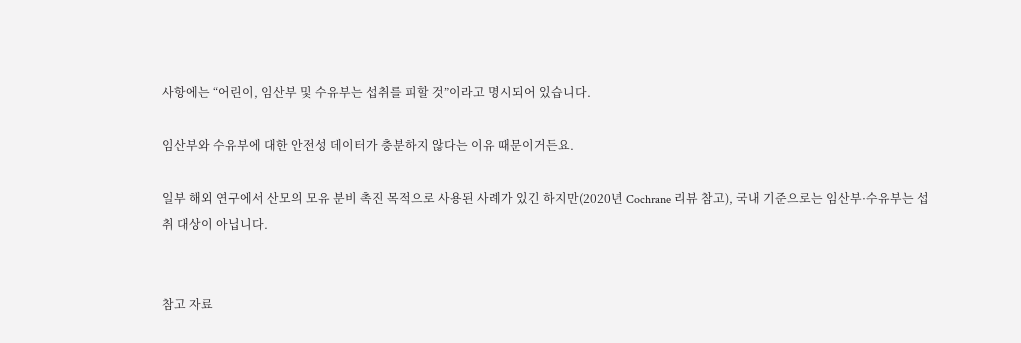사항에는 “어린이, 임산부 및 수유부는 섭취를 피할 것”이라고 명시되어 있습니다.

임산부와 수유부에 대한 안전성 데이터가 충분하지 않다는 이유 때문이거든요.

일부 해외 연구에서 산모의 모유 분비 촉진 목적으로 사용된 사례가 있긴 하지만(2020년 Cochrane 리뷰 참고), 국내 기준으로는 임산부·수유부는 섭취 대상이 아닙니다.


참고 자료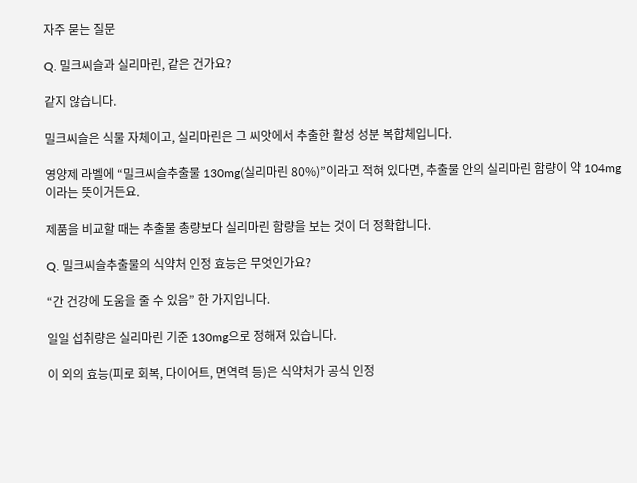자주 묻는 질문

Q. 밀크씨슬과 실리마린, 같은 건가요?

같지 않습니다.

밀크씨슬은 식물 자체이고, 실리마린은 그 씨앗에서 추출한 활성 성분 복합체입니다.

영양제 라벨에 “밀크씨슬추출물 130mg(실리마린 80%)”이라고 적혀 있다면, 추출물 안의 실리마린 함량이 약 104mg이라는 뜻이거든요.

제품을 비교할 때는 추출물 총량보다 실리마린 함량을 보는 것이 더 정확합니다.

Q. 밀크씨슬추출물의 식약처 인정 효능은 무엇인가요?

“간 건강에 도움을 줄 수 있음” 한 가지입니다.

일일 섭취량은 실리마린 기준 130mg으로 정해져 있습니다.

이 외의 효능(피로 회복, 다이어트, 면역력 등)은 식약처가 공식 인정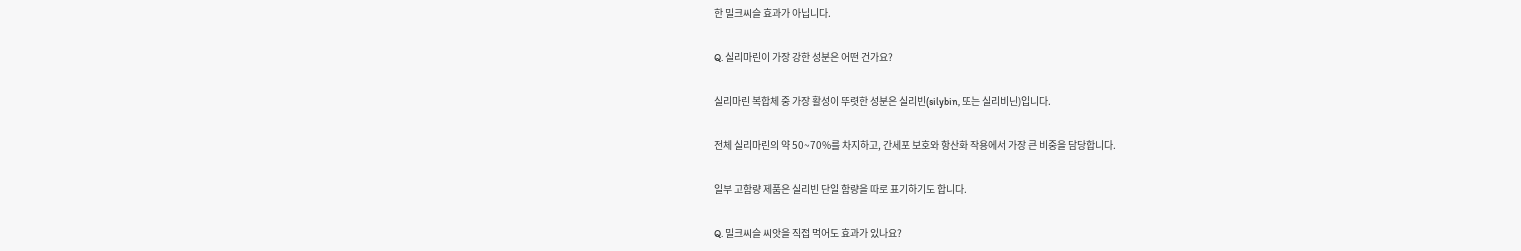한 밀크씨슬 효과가 아닙니다.

Q. 실리마린이 가장 강한 성분은 어떤 건가요?

실리마린 복합체 중 가장 활성이 뚜렷한 성분은 실리빈(silybin, 또는 실리비닌)입니다.

전체 실리마린의 약 50~70%를 차지하고, 간세포 보호와 항산화 작용에서 가장 큰 비중을 담당합니다.

일부 고함량 제품은 실리빈 단일 함량을 따로 표기하기도 합니다.

Q. 밀크씨슬 씨앗을 직접 먹어도 효과가 있나요?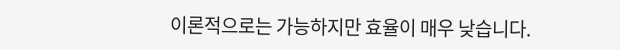이론적으로는 가능하지만 효율이 매우 낮습니다.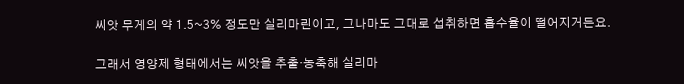씨앗 무게의 약 1.5~3% 정도만 실리마린이고, 그나마도 그대로 섭취하면 흡수율이 떨어지거든요.

그래서 영양제 형태에서는 씨앗을 추출·농축해 실리마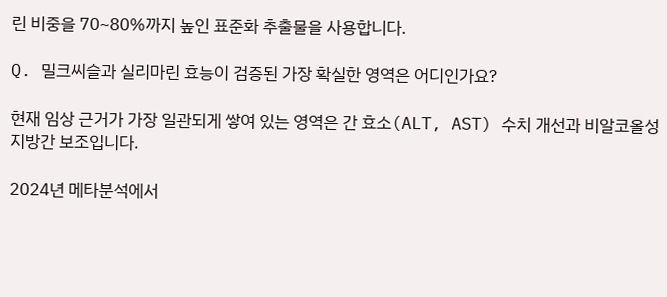린 비중을 70~80%까지 높인 표준화 추출물을 사용합니다.

Q. 밀크씨슬과 실리마린 효능이 검증된 가장 확실한 영역은 어디인가요?

현재 임상 근거가 가장 일관되게 쌓여 있는 영역은 간 효소(ALT, AST) 수치 개선과 비알코올성 지방간 보조입니다.

2024년 메타분석에서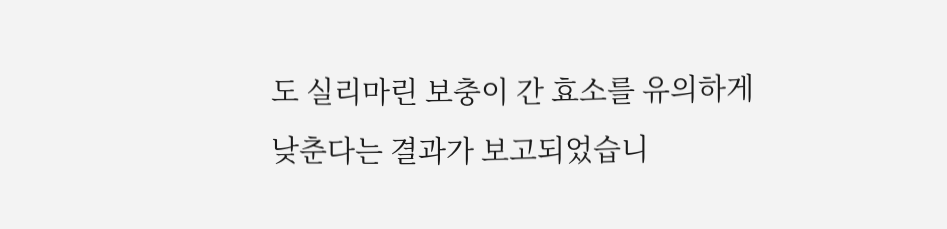도 실리마린 보충이 간 효소를 유의하게 낮춘다는 결과가 보고되었습니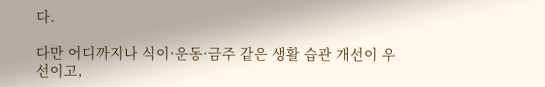다.

다만 어디까지나 식이·운동·금주 같은 생활 습관 개선이 우선이고,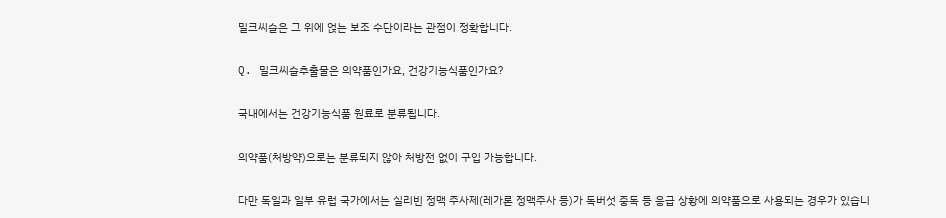밀크씨슬은 그 위에 얹는 보조 수단이라는 관점이 정확합니다.

Q. 밀크씨슬추출물은 의약품인가요, 건강기능식품인가요?

국내에서는 건강기능식품 원료로 분류됩니다.

의약품(처방약)으로는 분류되지 않아 처방전 없이 구입 가능합니다.

다만 독일과 일부 유럽 국가에서는 실리빈 정맥 주사제(레가론 정맥주사 등)가 독버섯 중독 등 응급 상황에 의약품으로 사용되는 경우가 있습니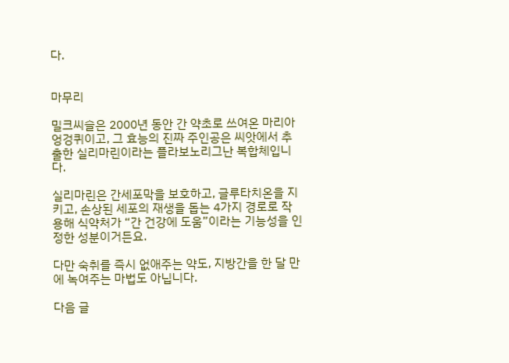다.


마무리

밀크씨슬은 2000년 동안 간 약초로 쓰여온 마리아엉겅퀴이고, 그 효능의 진짜 주인공은 씨앗에서 추출한 실리마린이라는 플라보노리그난 복합체입니다.

실리마린은 간세포막을 보호하고, 글루타치온을 지키고, 손상된 세포의 재생을 돕는 4가지 경로로 작용해 식약처가 “간 건강에 도움”이라는 기능성을 인정한 성분이거든요.

다만 숙취를 즉시 없애주는 약도, 지방간을 한 달 만에 녹여주는 마법도 아닙니다.

다음 글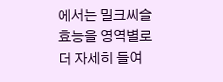에서는 밀크씨슬 효능을 영역별로 더 자세히 들여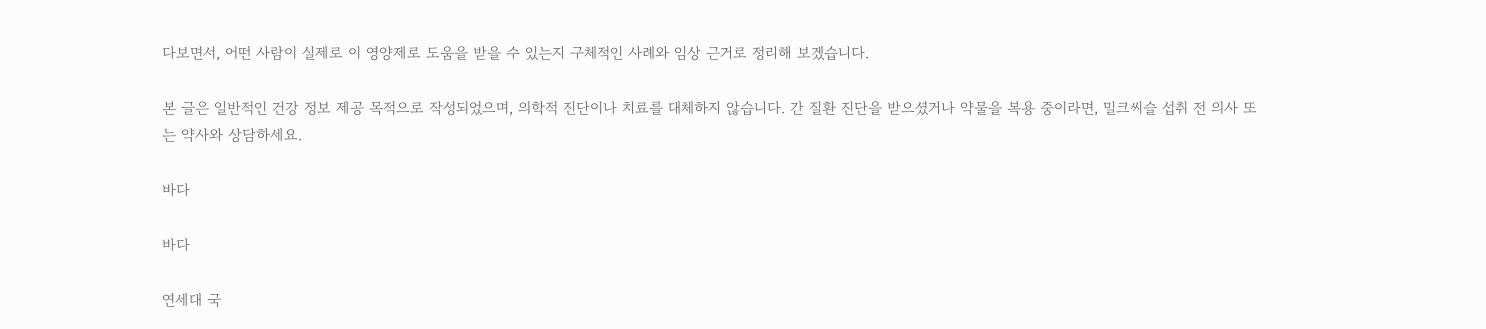다보면서, 어떤 사람이 실제로 이 영양제로 도움을 받을 수 있는지 구체적인 사례와 임상 근거로 정리해 보겠습니다.

본 글은 일반적인 건강 정보 제공 목적으로 작성되었으며, 의학적 진단이나 치료를 대체하지 않습니다. 간 질환 진단을 받으셨거나 약물을 복용 중이라면, 밀크씨슬 섭취 전 의사 또는 약사와 상담하세요.

바다

바다

연세대 국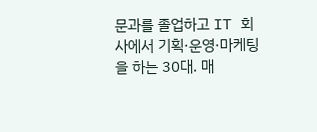문과를 졸업하고 IT 회사에서 기획·운영·마케팅을 하는 30대. 매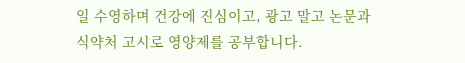일 수영하며 건강에 진심이고, 광고 말고 논문과 식약처 고시로 영양제를 공부합니다.